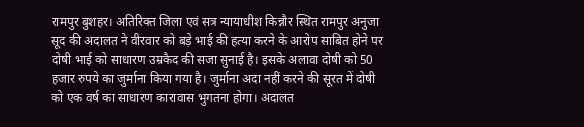रामपुर बुशहर। अतिरिक्त जिला एवं सत्र न्यायाधीश किन्नौर स्थित रामपुर अनुजा सूद की अदालत ने वीरवार को बड़े भाई की हत्या करने के आरोप साबित होने पर दोषी भाई को साधारण उम्रकैद की सजा सुनाई है। इसके अलावा दोषी को 50 हजार रुपये का जुर्माना किया गया है। जुर्माना अदा नहीं करने की सूरत में दोषी को एक वर्ष का साधारण कारावास भुगतना होगा। अदालत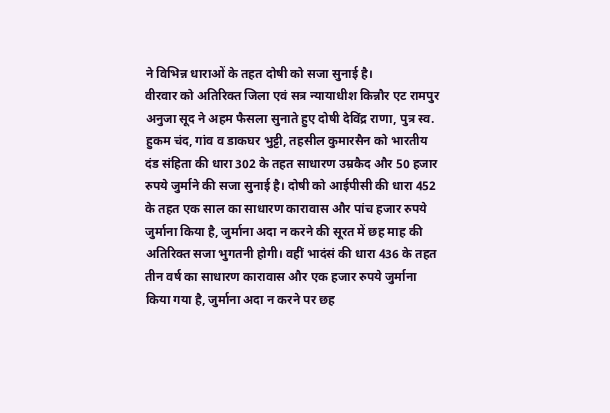ने विभिन्न धाराओं के तहत दोषी को सजा सुनाई है।
वीरवार को अतिरिक्त जिला एवं सत्र न्यायाधीश किन्नौर एट रामपुर अनुजा सूद ने अहम फैसला सुनाते हुए दोषी देविंद्र राणा, पुत्र स्व. हुकम चंद, गांव व डाकघर भुट्टी, तहसील कुमारसैन को भारतीय दंड संहिता की धारा 302 के तहत साधारण उम्रकैद और 50 हजार रुपये जुर्माने की सजा सुनाई है। दोषी को आईपीसी की धारा 452 के तहत एक साल का साधारण कारावास और पांच हजार रुपये जुर्माना किया है, जुर्माना अदा न करने की सूरत में छह माह की अतिरिक्त सजा भुगतनी होगी। वहीं भादंसं की धारा 436 के तहत तीन वर्ष का साधारण कारावास और एक हजार रुपये जुर्माना किया गया है, जुर्माना अदा न करने पर छह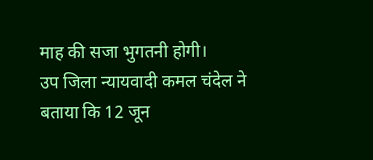माह की सजा भुगतनी होगी।
उप जिला न्यायवादी कमल चंदेल ने बताया कि 12 जून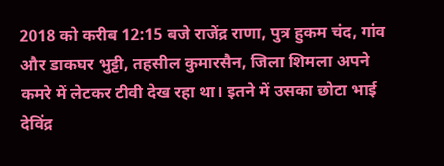2018 को करीब 12:15 बजे राजेंद्र राणा, पुत्र हुकम चंद, गांव और डाकघर भुट्टी, तहसील कुमारसैन, जिला शिमला अपने कमरे में लेटकर टीवी देख रहा था। इतने में उसका छोटा भाई देविंद्र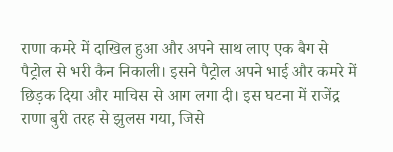राणा कमरे में दाखिल हुआ और अपने साथ लाए एक बैग से पैट्रोल से भरी कैन निकाली। इसने पैट्रोल अपने भाई और कमरे में छिड़क दिया और माचिस से आग लगा दी। इस घटना में राजेंद्र राणा बुरी तरह से झुलस गया, जिसे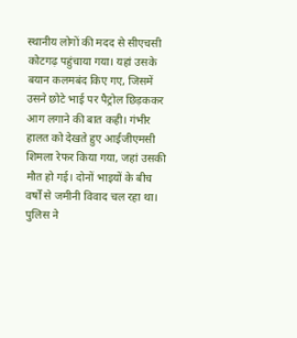स्थानीय लोगों की मदद से सीएचसी कोटगढ़ पहुंचाया गया। यहां उसके बयान कलमबंद किए गए, जिसमें उसने छोटे भाई पर पैट्रोल छिड़ककर आग लगाने की बात कही। गंभीर हालत को देखते हुए आईजीएमसी शिमला रेफर किया गया, जहां उसकी मौत हो गई। दोनों भाइयों के बीच वर्षों से जमीनी विवाद चल रहा था। पुलिस ने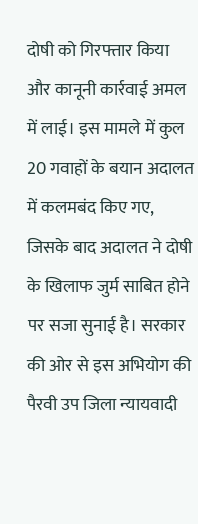दोषी को गिरफ्तार किया और कानूनी कार्रवाई अमल में लाई। इस मामले में कुल 20 गवाहों के बयान अदालत में कलमबंद किए गए, जिसके बाद अदालत ने दोषी के खिलाफ जुर्म साबित होने पर सजा सुनाई है। सरकार की ओर से इस अभियोग की पैरवी उप जिला न्यायवादी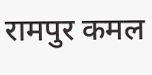रामपुर कमल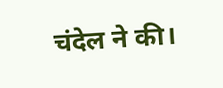चंदेल ने की।